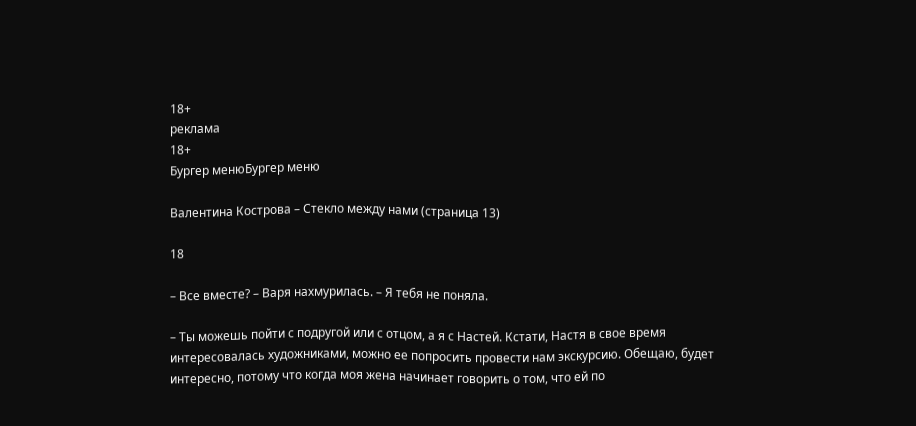18+
реклама
18+
Бургер менюБургер меню

Валентина Кострова – Стекло между нами (страница 13)

18

– Все вместе? – Варя нахмурилась. – Я тебя не поняла.

– Ты можешь пойти с подругой или с отцом, а я с Настей. Кстати, Настя в свое время интересовалась художниками, можно ее попросить провести нам экскурсию. Обещаю, будет интересно, потому что когда моя жена начинает говорить о том, что ей по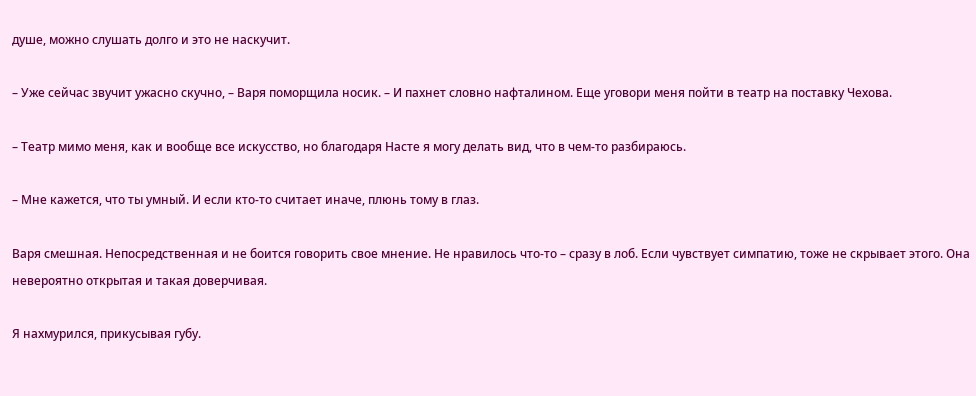душе, можно слушать долго и это не наскучит.

– Уже сейчас звучит ужасно скучно, – Варя поморщила носик. – И пахнет словно нафталином. Еще уговори меня пойти в театр на поставку Чехова.

– Театр мимо меня, как и вообще все искусство, но благодаря Насте я могу делать вид, что в чем-то разбираюсь.

– Мне кажется, что ты умный. И если кто-то считает иначе, плюнь тому в глаз.

Варя смешная. Непосредственная и не боится говорить свое мнение. Не нравилось что-то – сразу в лоб. Если чувствует симпатию, тоже не скрывает этого. Она невероятно открытая и такая доверчивая.

Я нахмурился, прикусывая губу.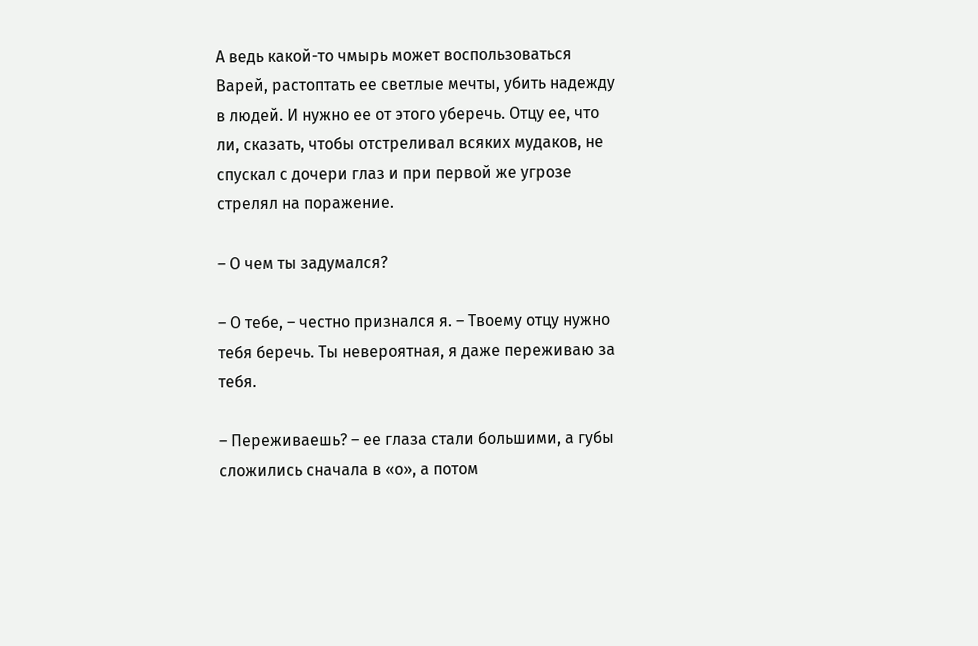А ведь какой-то чмырь может воспользоваться Варей, растоптать ее светлые мечты, убить надежду в людей. И нужно ее от этого уберечь. Отцу ее, что ли, сказать, чтобы отстреливал всяких мудаков, не спускал с дочери глаз и при первой же угрозе стрелял на поражение.

– О чем ты задумался?

– О тебе, – честно признался я. – Твоему отцу нужно тебя беречь. Ты невероятная, я даже переживаю за тебя.

– Переживаешь? – ее глаза стали большими, а губы сложились сначала в «о», а потом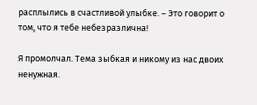расплылись в счастливой улыбке. – Это говорит о том, что я тебе небезразлична!

Я промолчал. Тема зыбкая и никому из нас двоих ненужная.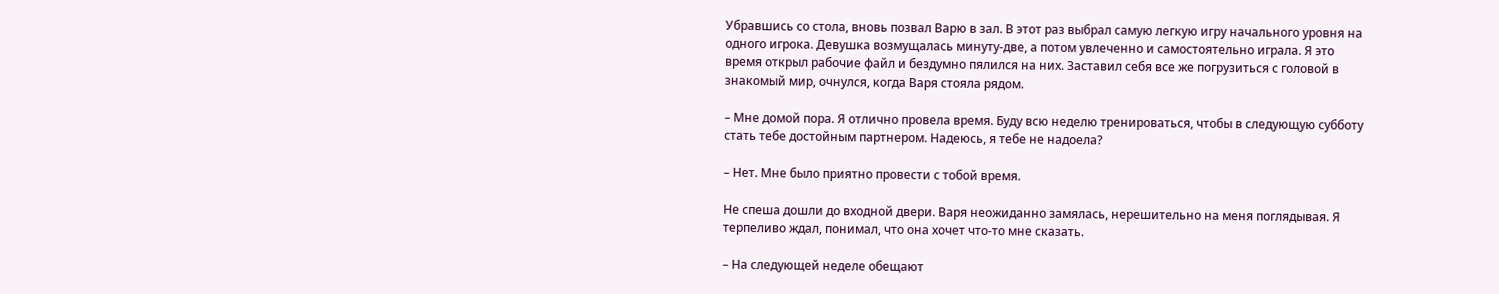Убравшись со стола, вновь позвал Варю в зал. В этот раз выбрал самую легкую игру начального уровня на одного игрока. Девушка возмущалась минуту-две, а потом увлеченно и самостоятельно играла. Я это время открыл рабочие файл и бездумно пялился на них. Заставил себя все же погрузиться с головой в знакомый мир, очнулся, когда Варя стояла рядом.

– Мне домой пора. Я отлично провела время. Буду всю неделю тренироваться, чтобы в следующую субботу стать тебе достойным партнером. Надеюсь, я тебе не надоела?

– Нет. Мне было приятно провести с тобой время.

Не спеша дошли до входной двери. Варя неожиданно замялась, нерешительно на меня поглядывая. Я терпеливо ждал, понимал, что она хочет что-то мне сказать.

– На следующей неделе обещают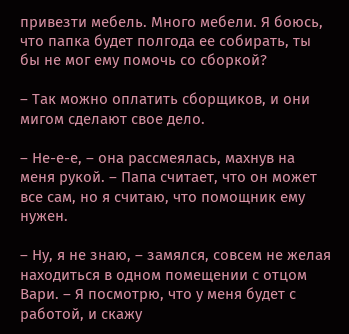привезти мебель. Много мебели. Я боюсь, что папка будет полгода ее собирать, ты бы не мог ему помочь со сборкой?

– Так можно оплатить сборщиков, и они мигом сделают свое дело.

– Не-е-е, – она рассмеялась, махнув на меня рукой. – Папа считает, что он может все сам, но я считаю, что помощник ему нужен.

– Ну, я не знаю, – замялся, совсем не желая находиться в одном помещении с отцом Вари. – Я посмотрю, что у меня будет с работой, и скажу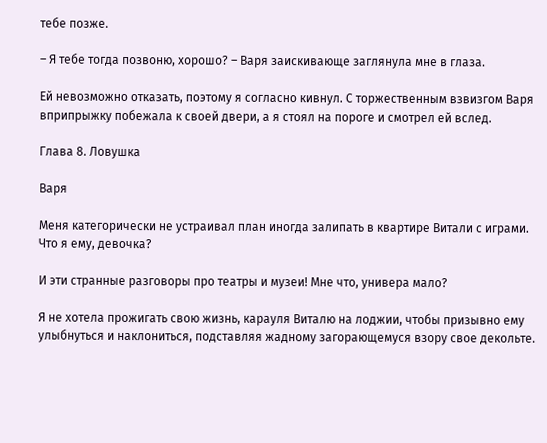тебе позже.

– Я тебе тогда позвоню, хорошо? – Варя заискивающе заглянула мне в глаза.

Ей невозможно отказать, поэтому я согласно кивнул. С торжественным взвизгом Варя вприпрыжку побежала к своей двери, а я стоял на пороге и смотрел ей вслед.

Глава 8. Ловушка

Варя

Меня категорически не устраивал план иногда залипать в квартире Витали с играми. Что я ему, девочка?

И эти странные разговоры про театры и музеи! Мне что, универа мало?

Я не хотела прожигать свою жизнь, карауля Виталю на лоджии, чтобы призывно ему улыбнуться и наклониться, подставляя жадному загорающемуся взору свое декольте.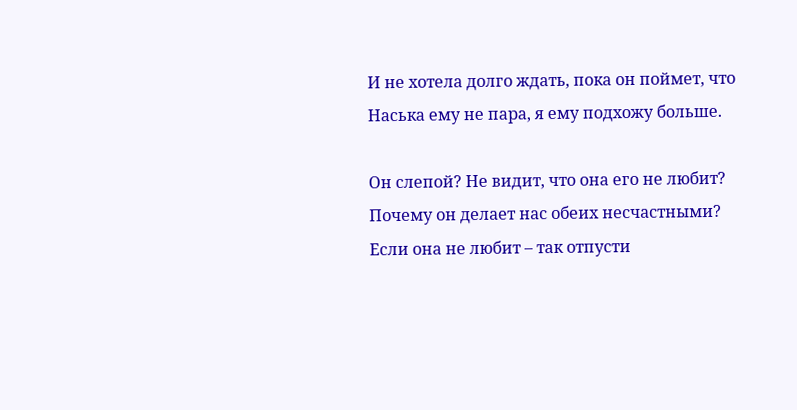И не хотела долго ждать, пока он поймет, что Наська ему не пара, я ему подхожу больше.

Он слепой? Не видит, что она его не любит? Почему он делает нас обеих несчастными? Если она не любит – так отпусти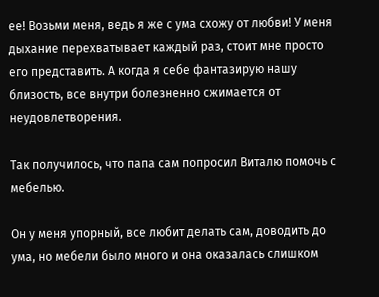ее! Возьми меня, ведь я же с ума схожу от любви! У меня дыхание перехватывает каждый раз, стоит мне просто его представить. А когда я себе фантазирую нашу близость, все внутри болезненно сжимается от неудовлетворения.

Так получилось, что папа сам попросил Виталю помочь с мебелью.

Он у меня упорный, все любит делать сам, доводить до ума, но мебели было много и она оказалась слишком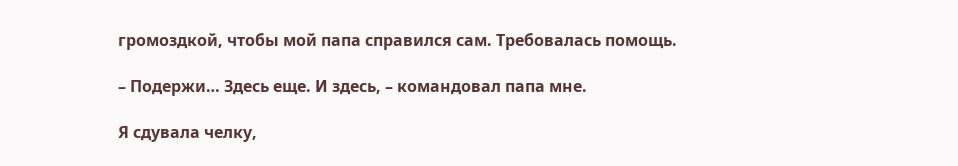громоздкой, чтобы мой папа справился сам. Требовалась помощь.

– Подержи… Здесь еще. И здесь, – командовал папа мне.

Я сдувала челку,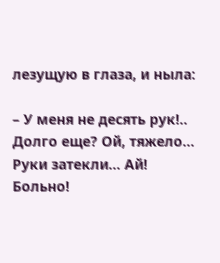лезущую в глаза, и ныла:

– У меня не десять рук!.. Долго еще? Ой, тяжело… Руки затекли… Ай! Больно!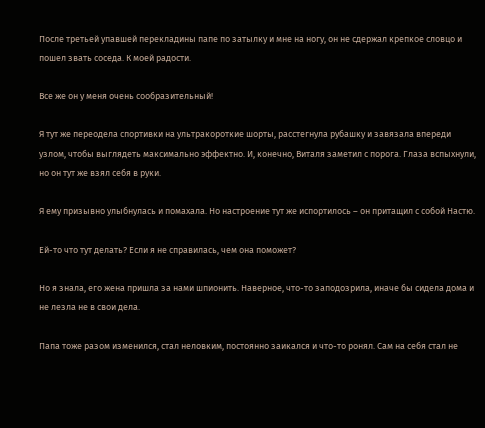После третьей упавшей перекладины папе по затылку и мне на ногу, он не сдержал крепкое словцо и пошел звать соседа. К моей радости.

Все же он у меня очень сообразительный!

Я тут же переодела спортивки на ультракороткие шорты, расстегнула рубашку и завязала впереди узлом, чтобы выглядеть максимально эффектно. И, конечно, Виталя заметил с порога. Глаза вспыхнули, но он тут же взял себя в руки.

Я ему призывно улыбнулась и помахала. Но настроение тут же испортилось – он притащил с собой Настю.

Ей-то что тут делать? Если я не справилась, чем она поможет?

Но я знала, его жена пришла за нами шпионить. Наверное, что-то заподозрила, иначе бы сидела дома и не лезла не в свои дела.

Папа тоже разом изменился, стал неловким, постоянно заикался и что-то ронял. Сам на себя стал не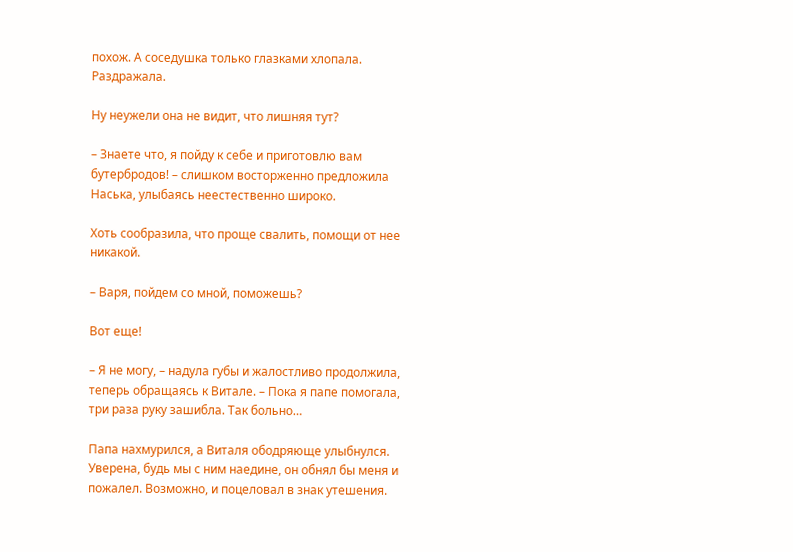похож. А соседушка только глазками хлопала. Раздражала.

Ну неужели она не видит, что лишняя тут?

– Знаете что, я пойду к себе и приготовлю вам бутербродов! – слишком восторженно предложила Наська, улыбаясь неестественно широко.

Хоть сообразила, что проще свалить, помощи от нее никакой.

– Варя, пойдем со мной, поможешь?

Вот еще!

– Я не могу, – надула губы и жалостливо продолжила, теперь обращаясь к Витале. – Пока я папе помогала, три раза руку зашибла. Так больно…

Папа нахмурился, а Виталя ободряюще улыбнулся. Уверена, будь мы с ним наедине, он обнял бы меня и пожалел. Возможно, и поцеловал в знак утешения.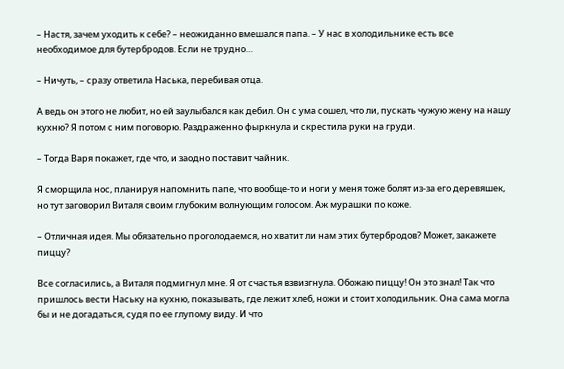– Настя, зачем уходить к себе? – неожиданно вмешался папа. – У нас в холодильнике есть все необходимое для бутербродов. Если не трудно…

– Ничуть, – сразу ответила Наська, перебивая отца.

А ведь он этого не любит, но ей заулыбался как дебил. Он с ума сошел, что ли, пускать чужую жену на нашу кухню? Я потом с ним поговорю. Раздраженно фыркнула и скрестила руки на груди.

– Тогда Варя покажет, где что, и заодно поставит чайник.

Я сморщила нос, планируя напомнить папе, что вообще-то и ноги у меня тоже болят из-за его деревяшек, но тут заговорил Виталя своим глубоким волнующим голосом. Аж мурашки по коже.

– Отличная идея. Мы обязательно проголодаемся, но хватит ли нам этих бутербродов? Может, закажете пиццу?

Все согласились, а Виталя подмигнул мне. Я от счастья взвизгнула. Обожаю пиццу! Он это знал! Так что пришлось вести Наську на кухню, показывать, где лежит хлеб, ножи и стоит холодильник. Она сама могла бы и не догадаться, судя по ее глупому виду. И что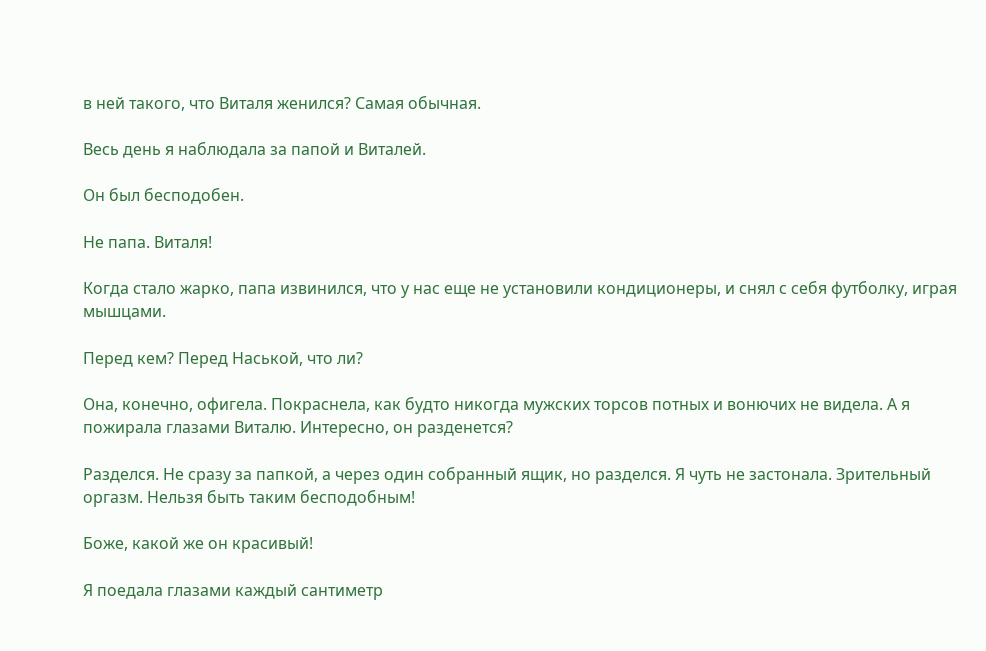в ней такого, что Виталя женился? Самая обычная.

Весь день я наблюдала за папой и Виталей.

Он был бесподобен.

Не папа. Виталя!

Когда стало жарко, папа извинился, что у нас еще не установили кондиционеры, и снял с себя футболку, играя мышцами.

Перед кем? Перед Наськой, что ли?

Она, конечно, офигела. Покраснела, как будто никогда мужских торсов потных и вонючих не видела. А я пожирала глазами Виталю. Интересно, он разденется?

Разделся. Не сразу за папкой, а через один собранный ящик, но разделся. Я чуть не застонала. Зрительный оргазм. Нельзя быть таким бесподобным!

Боже, какой же он красивый!

Я поедала глазами каждый сантиметр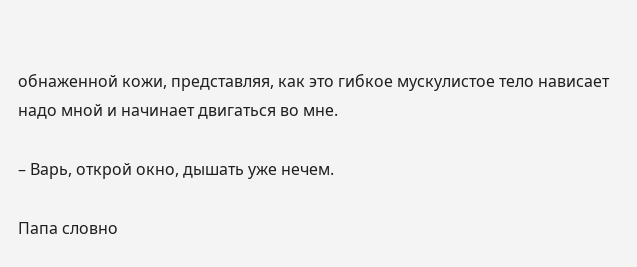обнаженной кожи, представляя, как это гибкое мускулистое тело нависает надо мной и начинает двигаться во мне.

– Варь, открой окно, дышать уже нечем.

Папа словно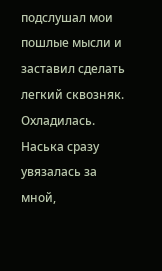подслушал мои пошлые мысли и заставил сделать легкий сквозняк. Охладилась. Наська сразу увязалась за мной,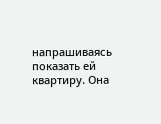напрашиваясь показать ей квартиру. Она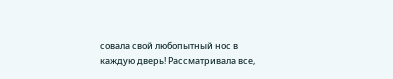совала свой любопытный нос в каждую дверь! Рассматривала все,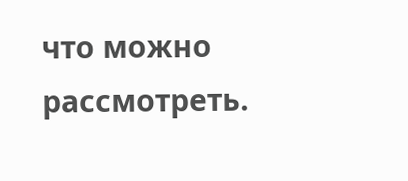что можно рассмотреть.